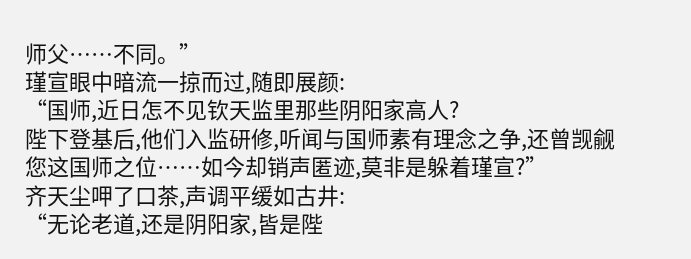师父……不同。”
瑾宣眼中暗流一掠而过,随即展颜:
“国师,近日怎不见钦天监里那些阴阳家高人?
陛下登基后,他们入监研修,听闻与国师素有理念之争,还曾觊觎您这国师之位……如今却销声匿迹,莫非是躲着瑾宣?”
齐天尘呷了口茶,声调平缓如古井:
“无论老道,还是阴阳家,皆是陛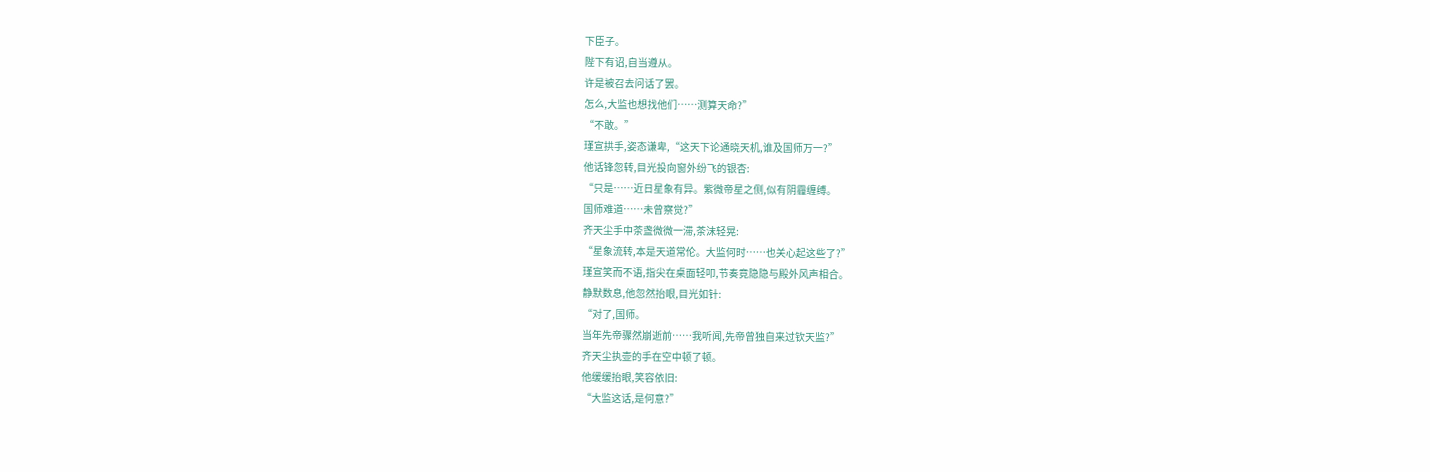下臣子。
陛下有诏,自当遵从。
许是被召去问话了罢。
怎么,大监也想找他们……测算天命?”
“不敢。”
瑾宣拱手,姿态谦卑,“这天下论通晓天机,谁及国师万一?”
他话锋忽转,目光投向窗外纷飞的银杏:
“只是……近日星象有异。紫微帝星之侧,似有阴霾缠缚。
国师难道……未曾察觉?”
齐天尘手中茶盏微微一滞,茶沫轻晃:
“星象流转,本是天道常伦。大监何时……也关心起这些了?”
瑾宣笑而不语,指尖在桌面轻叩,节奏竟隐隐与殿外风声相合。
静默数息,他忽然抬眼,目光如针:
“对了,国师。
当年先帝骤然崩逝前……我听闻,先帝曾独自来过钦天监?”
齐天尘执壶的手在空中顿了顿。
他缓缓抬眼,笑容依旧:
“大监这话,是何意?”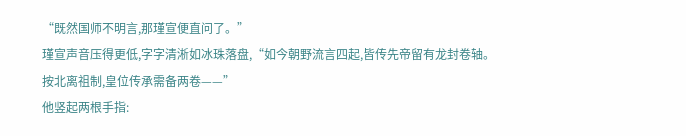“既然国师不明言,那瑾宣便直问了。”
瑾宣声音压得更低,字字清淅如冰珠落盘,“如今朝野流言四起,皆传先帝留有龙封卷轴。
按北离祖制,皇位传承需备两卷——”
他竖起两根手指: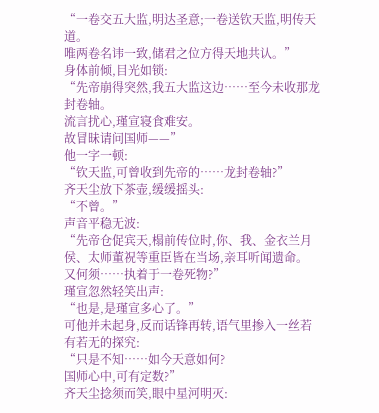“一卷交五大监,明达圣意;一卷送钦天监,明传天道。
唯两卷名讳一致,储君之位方得天地共认。”
身体前倾,目光如锁:
“先帝崩得突然,我五大监这边……至今未收那龙封卷轴。
流言扰心,瑾宣寝食难安。
故冒昧请问国师——”
他一字一顿:
“钦天监,可曾收到先帝的……龙封卷轴?”
齐天尘放下茶壶,缓缓摇头:
“不曾。”
声音平稳无波:
“先帝仓促宾天,榻前传位时,你、我、金衣兰月侯、太师董祝等重臣皆在当场,亲耳听闻遗命。
又何须……执着于一卷死物?”
瑾宣忽然轻笑出声:
“也是,是瑾宣多心了。”
可他并未起身,反而话锋再转,语气里掺入一丝若有若无的探究:
“只是不知……如今天意如何?
国师心中,可有定数?”
齐天尘捻须而笑,眼中星河明灭: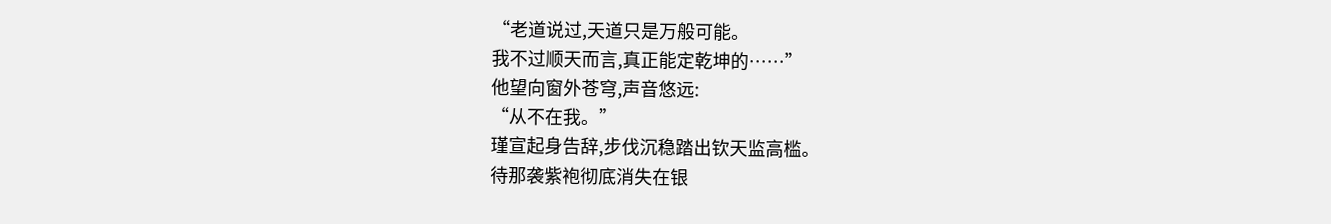“老道说过,天道只是万般可能。
我不过顺天而言,真正能定乾坤的……”
他望向窗外苍穹,声音悠远:
“从不在我。”
瑾宣起身告辞,步伐沉稳踏出钦天监高槛。
待那袭紫袍彻底消失在银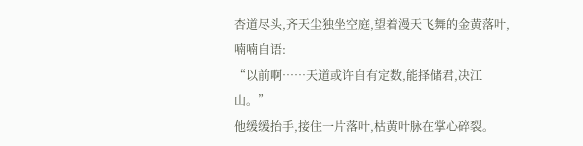杏道尽头,齐天尘独坐空庭,望着漫天飞舞的金黄落叶,喃喃自语:
“以前啊……天道或许自有定数,能择储君,决江山。”
他缓缓抬手,接住一片落叶,枯黄叶脉在掌心碎裂。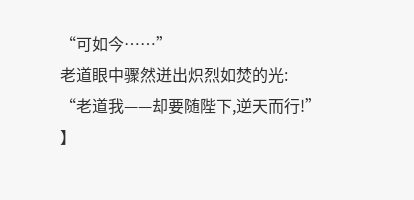“可如今……”
老道眼中骤然迸出炽烈如焚的光:
“老道我——却要随陛下,逆天而行!”
】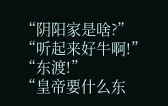“阴阳家是啥?”
“听起来好牛啊!”
“东渡!”
“皇帝要什么东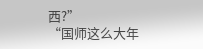西?”
“国师这么大年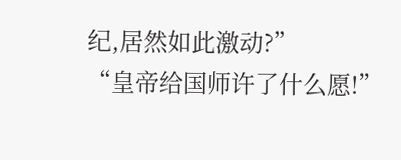纪,居然如此激动?”
“皇帝给国师许了什么愿!”